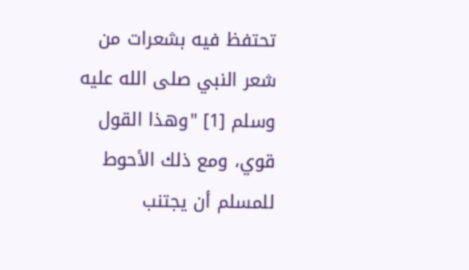تحتفظ فيه بشعرات من شعر النبي صلى الله عليه وسلم [1] "وهذا القول قوي، ومع ذلك الأحوط للمسلم أن يجتنب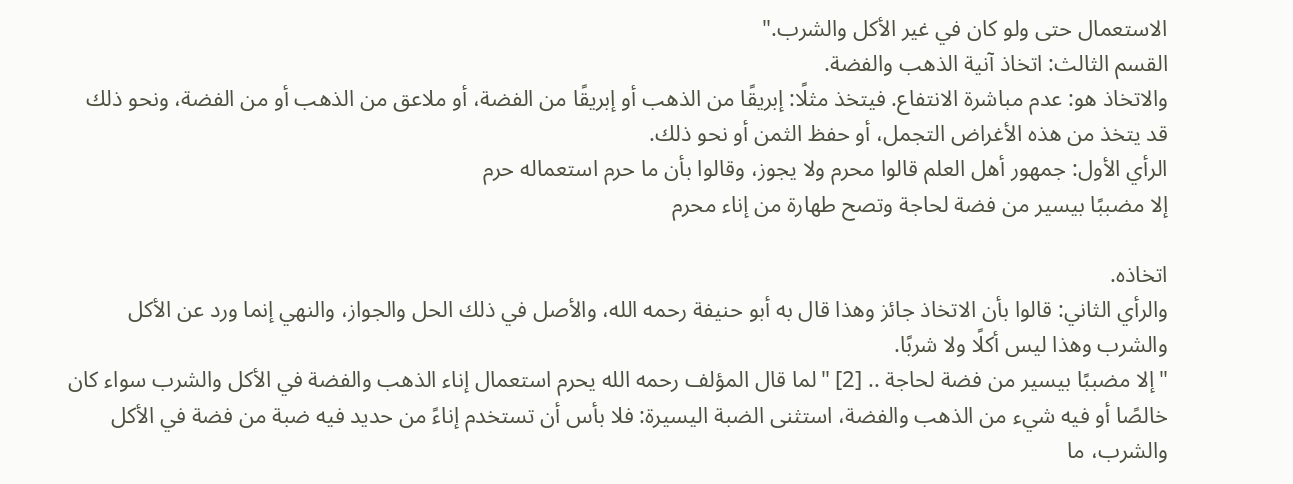الاستعمال حتى ولو كان في غير الأكل والشرب."
القسم الثالث: اتخاذ آنية الذهب والفضة.
والاتخاذ هو: عدم مباشرة الانتفاع. فيتخذ مثلًا: إبريقًا من الذهب أو إبريقًا من الفضة، أو ملاعق من الذهب أو من الفضة، ونحو ذلك قد يتخذ من هذه الأغراض التجمل، أو حفظ الثمن أو نحو ذلك.
الرأي الأول: جمهور أهل العلم قالوا محرم ولا يجوز، وقالوا بأن ما حرم استعماله حرم
إلا مضببًا بيسير من فضة لحاجة وتصح طهارة من إناء محرم

اتخاذه.
والرأي الثاني: قالوا بأن الاتخاذ جائز وهذا قال به أبو حنيفة رحمه الله، والأصل في ذلك الحل والجواز، والنهي إنما ورد عن الأكل والشرب وهذا ليس أكلًا ولا شربًا.
"إلا مضببًا بيسير من فضة لحاجة .. [2] "لما قال المؤلف رحمه الله يحرم استعمال إناء الذهب والفضة في الأكل والشرب سواء كان خالصًا أو فيه شيء من الذهب والفضة، استثنى الضبة اليسيرة: فلا بأس أن تستخدم إناءً من حديد فيه ضبة من فضة في الأكل والشرب، ما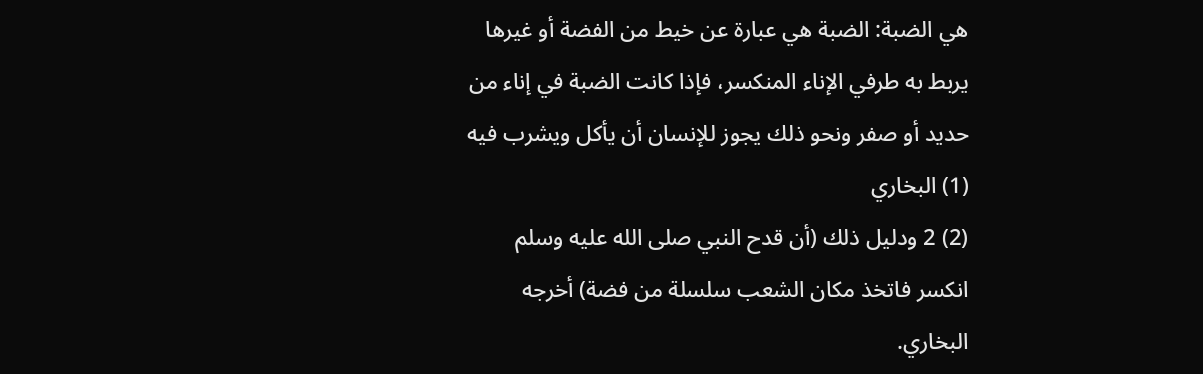هي الضبة: الضبة هي عبارة عن خيط من الفضة أو غيرها يربط به طرفي الإناء المنكسر، فإذا كانت الضبة في إناء من حديد أو صفر ونحو ذلك يجوز للإنسان أن يأكل ويشرب فيه
(1) البخاري
(2) 2 ودليل ذلك (أن قدح النبي صلى الله عليه وسلم انكسر فاتخذ مكان الشعب سلسلة من فضة) أخرجه البخاري.